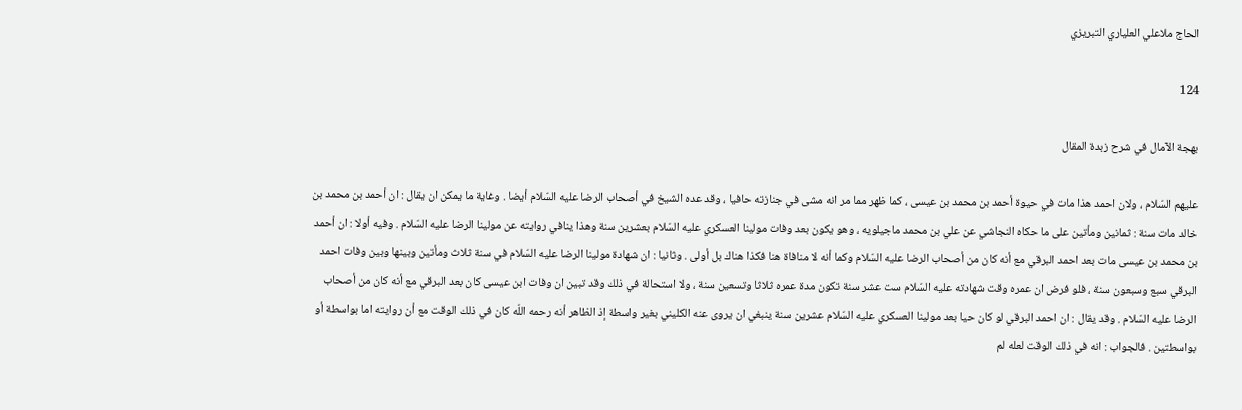الحاج ملاعلي العلياري التبريزي

124

بهجة الآمال في شرح زبدة المقال

عليهم السّلام ، ولان احمد هذا مات في حيوة أحمد بن محمد بن عيسى ، كما ظهر مما مر انه مشى في جنازته حافيا ، وقد عده الشيخ في أصحاب الرضا عليه السّلام أيضا . وغاية ما يمكن ان يقال : ان أحمد بن محمد بن خالد مات سنة : ثمانين ومأتين على ما حكاه النجاشي عن علي بن محمد ماجيلويه ، وهو يكون بعد وفات مولينا العسكري عليه السّلام بعشرين سنة وهذا ينافي روايته عن مولينا الرضا عليه السّلام . وفيه أولا : ان أحمد بن محمد بن عيسى مات بعد احمد البرقي مع أنه كان من أصحاب الرضا عليه السّلام وكما أنه لا منافاة هنا فكذا هناك بل أولى . وثانيا : ان شهادة مولينا الرضا عليه السّلام في سنة ثلاث ومأتين وبينها وبين وفات احمد البرقي سبع وسبعون سنة ، فلو فرض ان عمره وقت شهادته عليه السّلام ست عشر سنة تكون مدة عمره ثلاثا وتسعين سنة ، ولا استحالة في ذلك وقد تبين ان وفات ابن عيسى كان بعد البرقي مع أنه كان من أصحاب الرضا عليه السّلام . وقد يقال : ان احمد البرقي لو كان حيا بعد مولينا العسكري عليه السّلام عشرين سنة ينبغي ان يروى عنه الكليني بغير واسطة إذ الظاهر أنه رحمه اللّه كان في ذلك الوقت مع أن روايته اما بواسطة أو بواسطتين . فالجواب : انه في ذلك الوقت لعله لم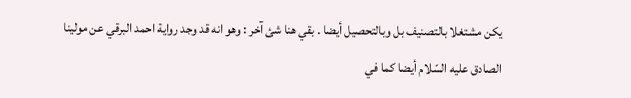يكن مشتغلا بالتصنيف بل وبالتحصيل أيضا . بقي هنا شئ آخر : وهو انه قد وجد رواية احمد البرقي عن مولينا الصادق عليه السّلام أيضا كما في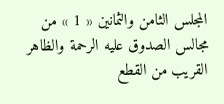المجلس الثامن والثمانين « 1 » من مجالس الصدوق عليه الرحمة والظاهر القريب من القطع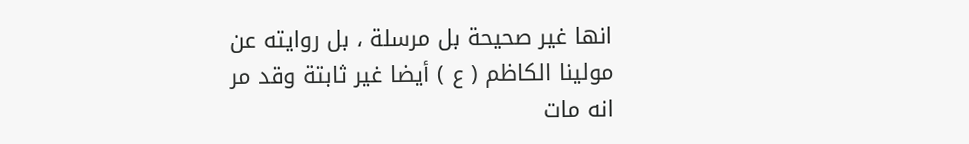انها غير صحيحة بل مرسلة ، بل روايته عن مولينا الكاظم ( ع ) أيضا غير ثابتة وقد مر انه مات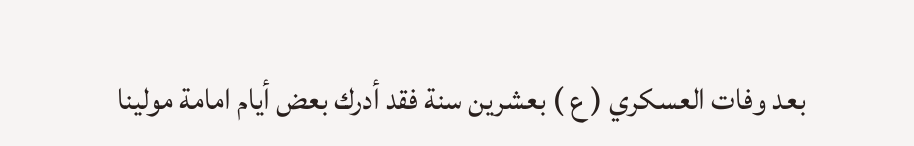بعد وفات العسكري ( ع ) بعشرين سنة فقد أدرك بعض أيام امامة مولينا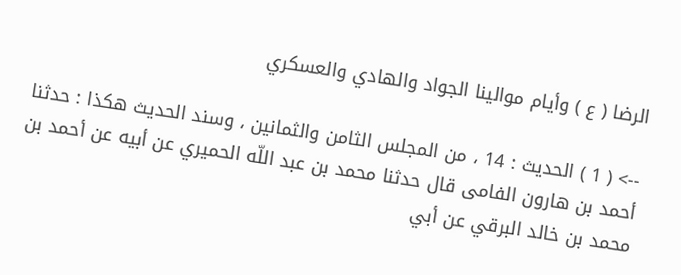الرضا ( ع ) وأيام موالينا الجواد والهادي والعسكري

--> ( 1 ) الحديث : 14 ، من المجلس الثامن والثمانين ، وسند الحديث هكذا : حدثنا أحمد بن هارون الفامى قال حدثنا محمد بن عبد اللّه الحميري عن أبيه عن أحمد بن محمد بن خالد البرقي عن أبي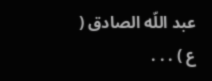عبد اللّه الصادق ( ع ) . . .